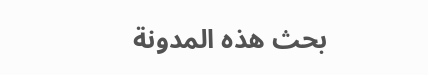بحث هذه المدونة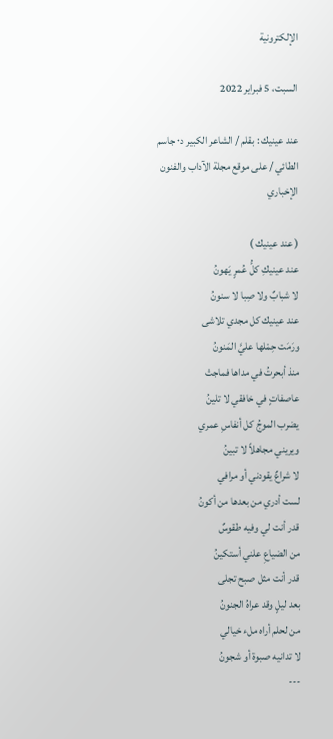الإلكترونية

السبت، 5 فبراير 2022

عند عينيك : بقلم / الشاعر الكبير د٠ جاسم الطائي / على موقع مجلة الآداب والفنون الإخباري

( عند عينيك )
عند عينيكِ كلُّ عُمرٍ يَهونُ
لا شبابٌ ولا صِبا لا سنونُ
عند عينيك كل مجدي تلاشى
ورَمَت حِمْلها عليَّ المَنونُ
منذ أبحرتُ في مداها فماجتْ
عاصفاتٍ في خافقي لا تلينُ
يضرب الموجُ كل أنفاسِ عمري
ويريني مجاهلاً لا تبينُ
لا شراعٌ يقودني أو مرافي
لست أدري من بعدها من أكونُ
قدر أنت لي وفيه طقوسٌ
من الضياعِ علني أستكينُ
قدر أنت مثل صبح تجلى
بعد ليلٍ وقد عراهُ الجنونُ
من لحلم أراه ملء خيالي
لا تدانيه صبوة أو شجونُ
---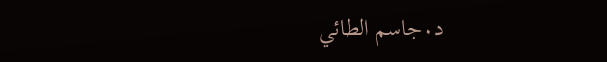د٠جاسم الطائي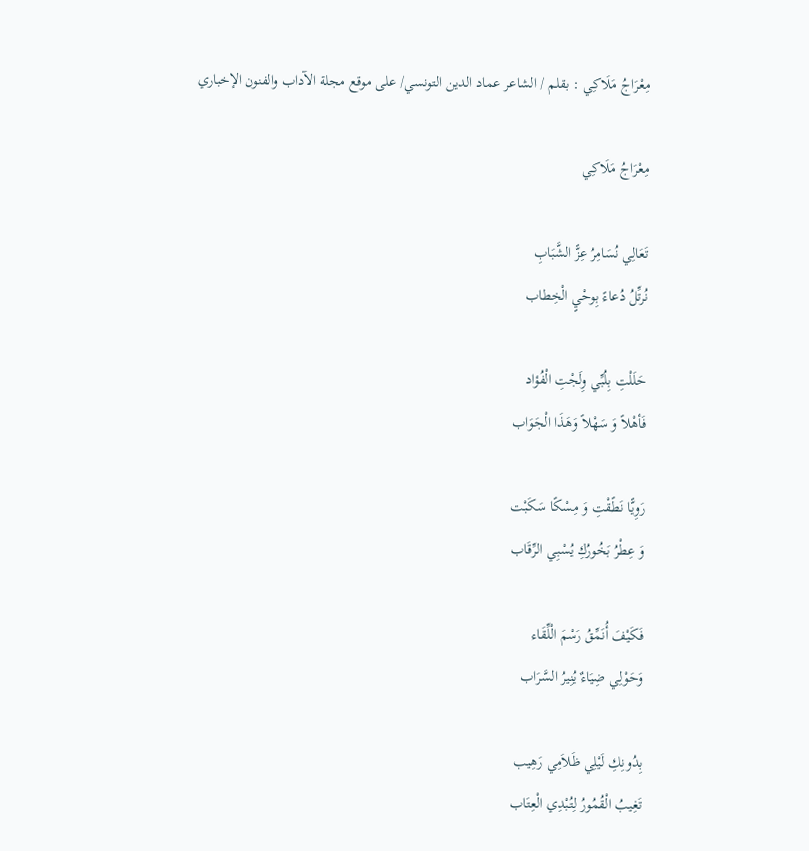مِعْرَاجُ مَلَاكِي : بقلم / الشاعر عماد الدين التونسي/ على موقع مجلة الآداب والفنون الإخباري

مِعْرَاجُ مَلَاكِي

تَعَالِي نُسَامِرُ عِزًّ الشَّبَابِ
نُرتِّلُ دُعاءً بِوحْيٍ الْخِطاب

حَلَلْتِ بِلُبِّي وِلَجْتِ الْفُؤاد
فَأهْلاً وَ سَهْلاً وَهَذَا الْجَوَاب

رَوِيًّا نَطًقْتِ وَ مِسْكًا سَكَبْت
وَ عِطْرُ بَخُورُكِ يُسْبِي الرِّقَاب

فَكَيْفَ أُنَمِّقُ رَسْمَ الْلِّقَاء
وَحَوْلِي ضِيَاءٌ يُنِيرُ السَّرَاب

بِدُونِكِ لَيْلِي ظَلاَمِي رَهِيب
تَغِيبُ الْقُمُورُ لِتُبْدِي الْعِتَاب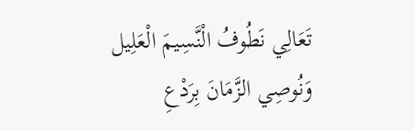تَعَالِي نَطُوفُ الْنَّسِيمَ الْعَلِيل
وَنُوصِي الزَّمَانَ بِرَدْعِ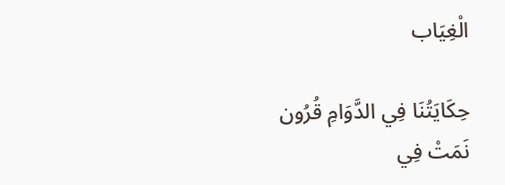الْغِيَاب

حِكَايَتُنَا فِي الدَّوَامِ قُرُون
نَمَتْ فِي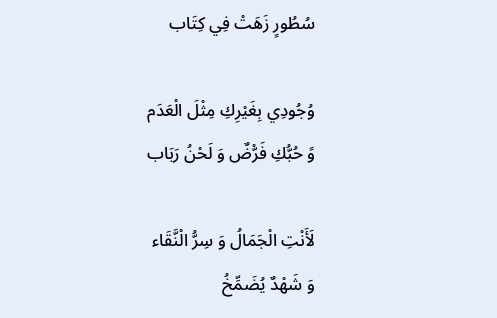سُطُورٍ زَهَتْ فِي كِتَاب

وُجُودِي بِغَيْرِكِ مِثْلَ الْعَدَم
وً حُبُّكِ فَرّْضٌ وَ لَحْنُ رَبَاب

لَأَنْتِ الْجَمَالُ وَ سِرُّ الْنَّقَاء
وَ شَهْدٌ يُضَمِّخُ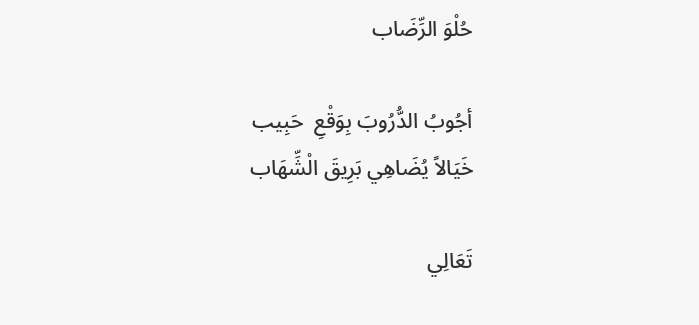حُلْوَ الرِّضَاب

أجُوبُ الدُّرُوبَ بِوَقْعِ  حَبِيب
خَيَالاً يُضَاهِي بَرِيقَ الْشِّهَاب

تَعَالِي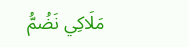مَلَاكِي نَضُمُّ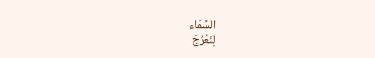السَّمَاء
لِنَعْرُجَ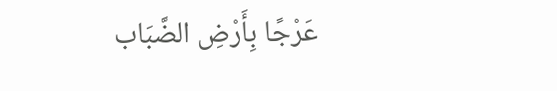عَرْجًا بِأَرْضِ الضَّبَاب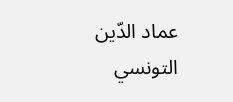عماد الدّين التونسي